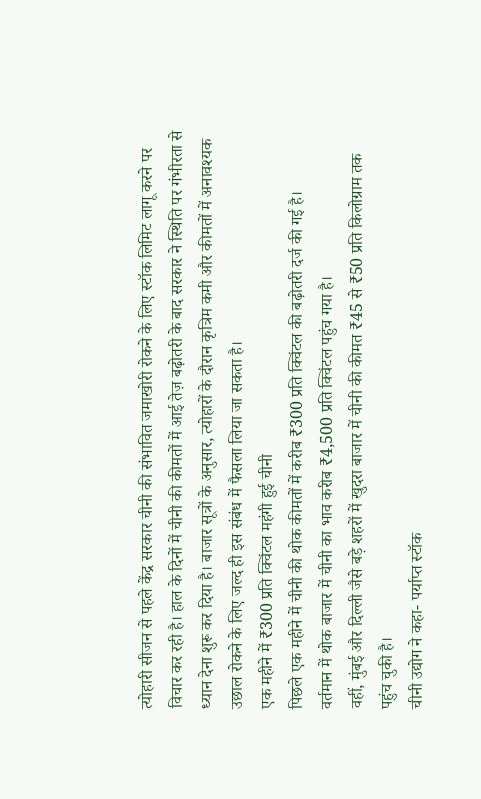त्योहारी सीजन से पहले केंद्र सरकार चीनी की संभावित जमाखोरी रोकने के लिए स्टॉक लिमिट लागू करने पर विचार कर रही है। हाल के दिनों में चीनी की कीमतों में आई तेज़ बढ़ोतरी के बाद सरकार ने स्थिति पर गंभीरता से ध्यान देना शुरू कर दिया है। बाजार सूत्रों के अनुसार, त्योहारों के दौरान कृत्रिम कमी और कीमतों में अनावश्यक उछाल रोकने के लिए जल्द ही इस संबंध में फैसला लिया जा सकता है।
एक महीने में ₹300 प्रति क्विंटल महंगी हुई चीनी
पिछले एक महीने में चीनी की थोक कीमतों में करीब ₹300 प्रति क्विंटल की बढ़ोतरी दर्ज की गई है।
वर्तमान में थोक बाजार में चीनी का भाव करीब ₹4,500 प्रति क्विंटल पहुंच गया है।
वहीं, मुंबई और दिल्ली जैसे बड़े शहरों में खुदरा बाजार में चीनी की कीमत ₹45 से ₹50 प्रति किलोग्राम तक पहुंच चुकी है।
चीनी उद्योग ने कहा- पर्याप्त स्टॉक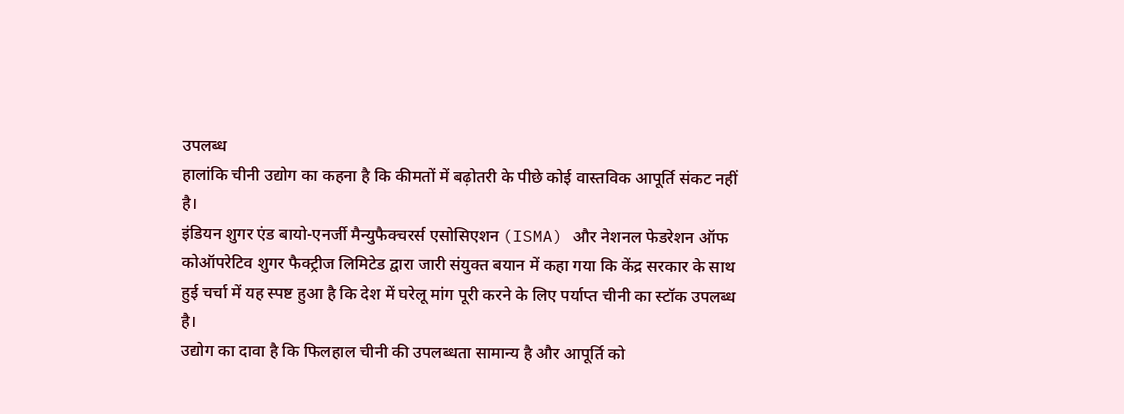उपलब्ध
हालांकि चीनी उद्योग का कहना है कि कीमतों में बढ़ोतरी के पीछे कोई वास्तविक आपूर्ति संकट नहीं है।
इंडियन शुगर एंड बायो-एनर्जी मैन्युफैक्चरर्स एसोसिएशन (ISMA) और नेशनल फेडरेशन ऑफ कोऑपरेटिव शुगर फैक्ट्रीज लिमिटेड द्वारा जारी संयुक्त बयान में कहा गया कि केंद्र सरकार के साथ हुई चर्चा में यह स्पष्ट हुआ है कि देश में घरेलू मांग पूरी करने के लिए पर्याप्त चीनी का स्टॉक उपलब्ध है।
उद्योग का दावा है कि फिलहाल चीनी की उपलब्धता सामान्य है और आपूर्ति को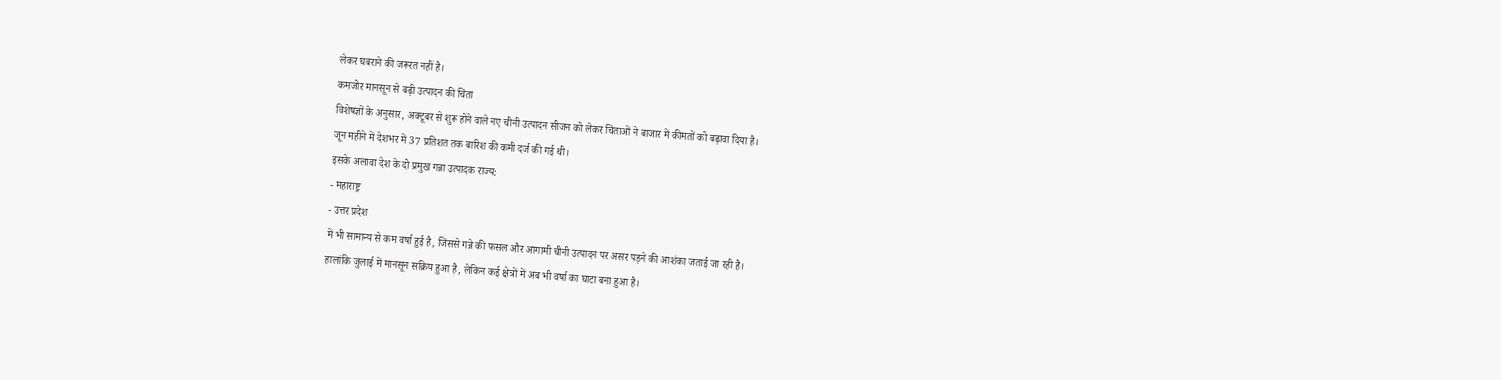लेकर घबराने की जरूरत नहीं है।
कमजोर मानसून से बढ़ी उत्पादन की चिंता
विशेषज्ञों के अनुसार, अक्टूबर से शुरू होने वाले नए चीनी उत्पादन सीजन को लेकर चिंताओं ने बाजार में कीमतों को बढ़ावा दिया है।
जून महीने में देशभर में 37 प्रतिशत तक बारिश की कमी दर्ज की गई थी।
इसके अलावा देश के दो प्रमुख गन्ना उत्पादक राज्य:
- महाराष्ट्र
- उत्तर प्रदेश
में भी सामान्य से कम वर्षा हुई है, जिससे गन्ने की फसल और आगामी चीनी उत्पादन पर असर पड़ने की आशंका जताई जा रही है।
हालांकि जुलाई में मानसून सक्रिय हुआ है, लेकिन कई क्षेत्रों में अब भी वर्षा का घाटा बना हुआ है।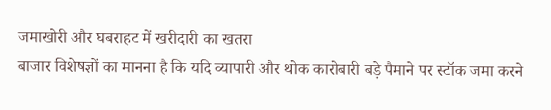जमाखोरी और घबराहट में खरीदारी का खतरा
बाजार विशेषज्ञों का मानना है कि यदि व्यापारी और थोक कारोबारी बड़े पैमाने पर स्टॉक जमा करने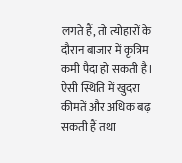लगते हैं, तो त्योहारों के दौरान बाजार में कृत्रिम कमी पैदा हो सकती है।
ऐसी स्थिति में खुदरा कीमतें और अधिक बढ़ सकती हैं तथा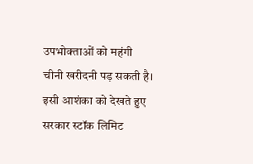उपभोक्ताओं को महंगी चीनी खरीदनी पड़ सकती है।
इसी आशंका को देखते हुए सरकार स्टॉक लिमिट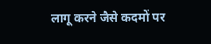लागू करने जैसे कदमों पर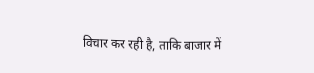विचार कर रही है, ताकि बाजार में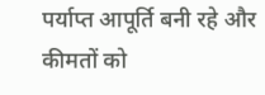पर्याप्त आपूर्ति बनी रहे और कीमतों को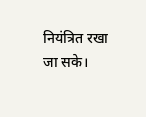नियंत्रित रखा जा सके।